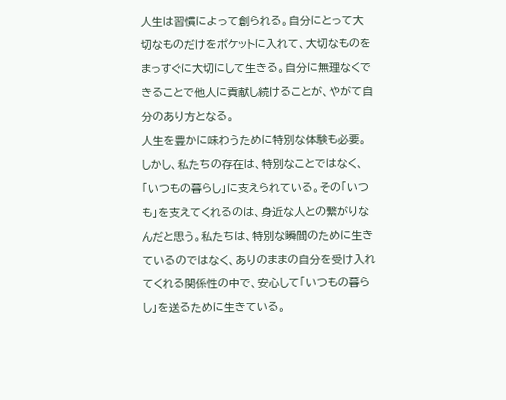人生は習慣によって創られる。自分にとって大切なものだけをポケットに入れて、大切なものをまっすぐに大切にして生きる。自分に無理なくできることで他人に貢献し続けることが、やがて自分のあり方となる。
人生を豊かに味わうために特別な体験も必要。しかし、私たちの存在は、特別なことではなく、「いつもの暮らし」に支えられている。その「いつも」を支えてくれるのは、身近な人との繋がりなんだと思う。私たちは、特別な瞬間のために生きているのではなく、ありのままの自分を受け入れてくれる関係性の中で、安心して「いつもの暮らし」を送るために生きている。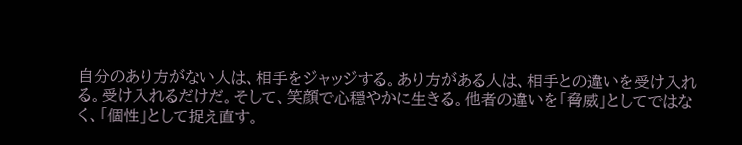自分のあり方がない人は、相手をジャッジする。あり方がある人は、相手との違いを受け入れる。受け入れるだけだ。そして、笑顔で心穏やかに生きる。他者の違いを「脅威」としてではなく、「個性」として捉え直す。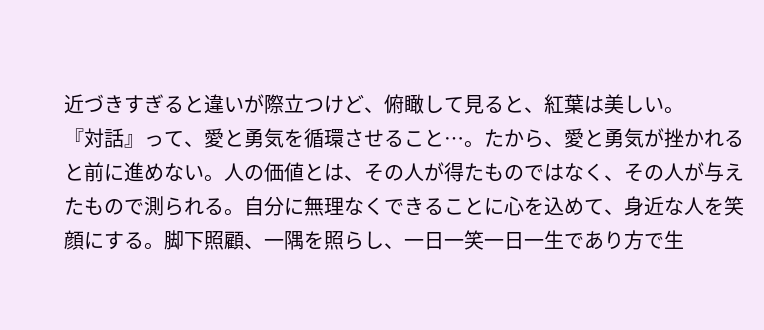近づきすぎると違いが際立つけど、俯瞰して見ると、紅葉は美しい。
『対話』って、愛と勇気を循環させること…。たから、愛と勇気が挫かれると前に進めない。人の価値とは、その人が得たものではなく、その人が与えたもので測られる。自分に無理なくできることに心を込めて、身近な人を笑顔にする。脚下照顧、一隅を照らし、一日一笑一日一生であり方で生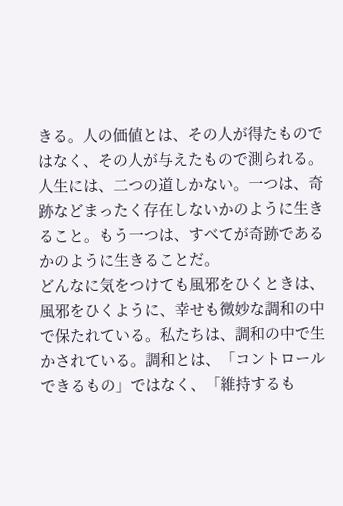きる。人の価値とは、その人が得たものではなく、その人が与えたもので測られる。人生には、二つの道しかない。一つは、奇跡などまったく存在しないかのように生きること。もう一つは、すべてが奇跡であるかのように生きることだ。
どんなに気をつけても風邪をひくときは、風邪をひくように、幸せも微妙な調和の中で保たれている。私たちは、調和の中で生かされている。調和とは、「コントロールできるもの」ではなく、「維持するも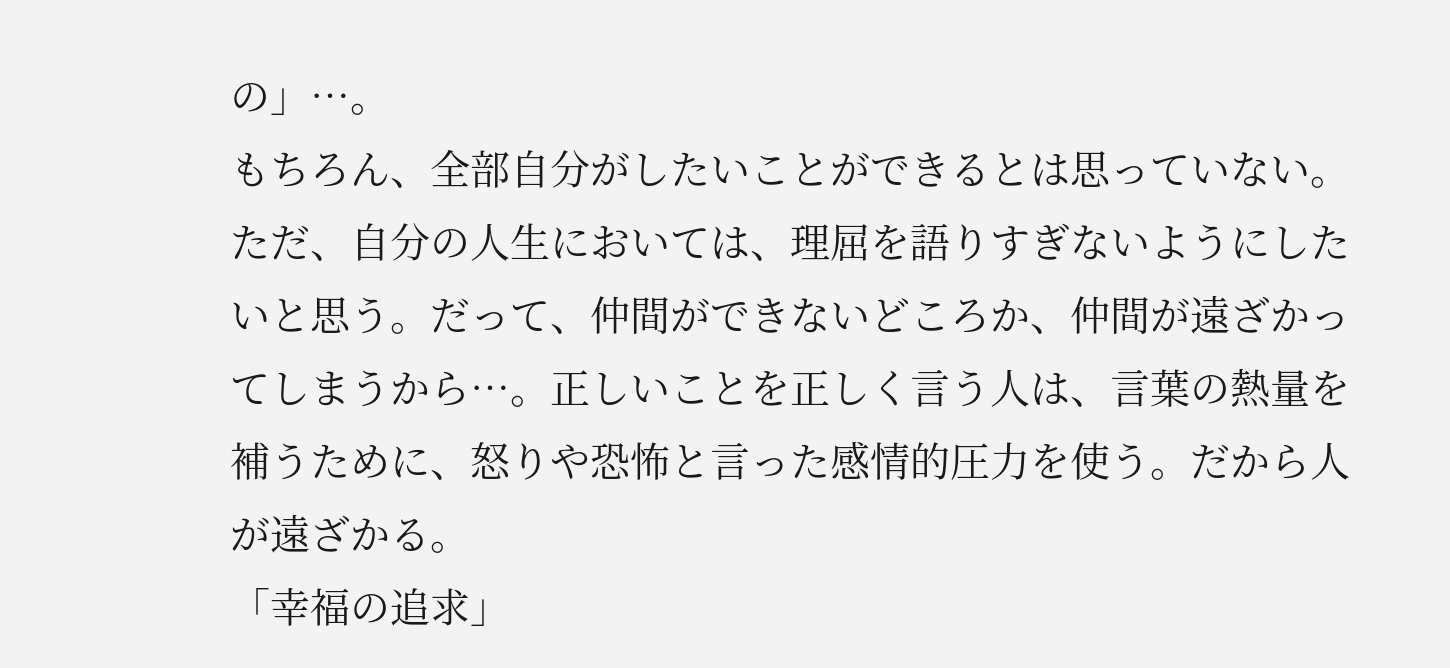の」…。
もちろん、全部自分がしたいことができるとは思っていない。ただ、自分の人生においては、理屈を語りすぎないようにしたいと思う。だって、仲間ができないどころか、仲間が遠ざかってしまうから…。正しいことを正しく言う人は、言葉の熱量を補うために、怒りや恐怖と言った感情的圧力を使う。だから人が遠ざかる。
「幸福の追求」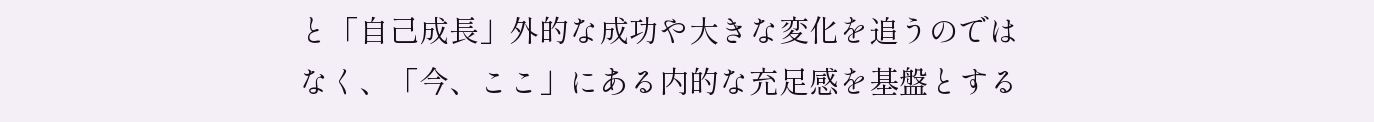と「自己成長」外的な成功や大きな変化を追うのではなく、「今、ここ」にある内的な充足感を基盤とする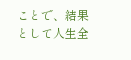ことで、結果として人生全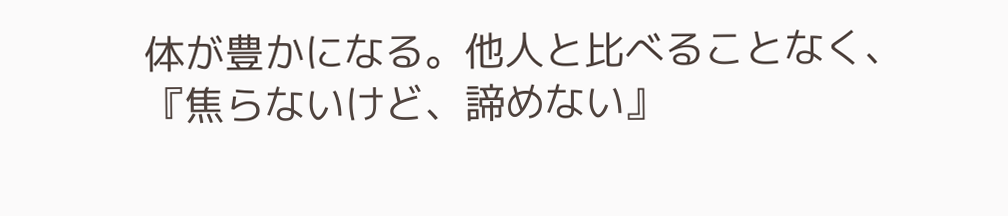体が豊かになる。他人と比べることなく、『焦らないけど、諦めない』